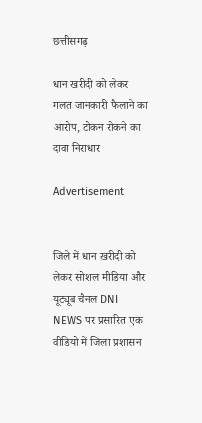छत्तीसगढ़

धान खरीदी को लेकर गलत जानकारी फैलाने का आरोप, टोकन रोकने का दावा निराधार

Advertisement


जिले में धान खरीदी को लेकर सोशल मीडिया और यूट्यूब चैनल DNI NEWS पर प्रसारित एक वीडियो में जिला प्रशासन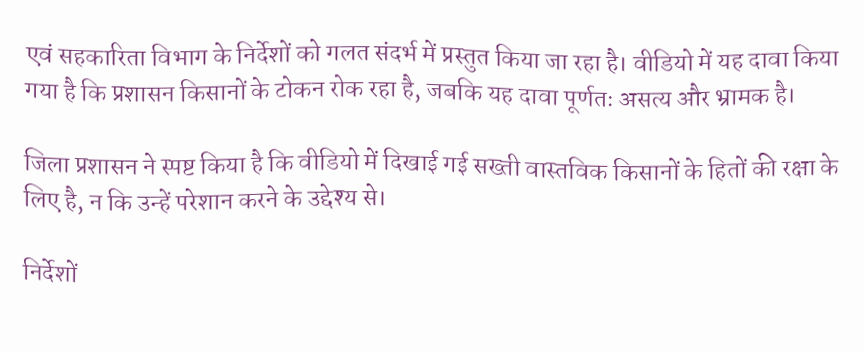एवं सहकारिता विभाग के निर्देशों को गलत संदर्भ में प्रस्तुत किया जा रहा है। वीडियो में यह दावा किया गया है कि प्रशासन किसानों के टोकन रोक रहा है, जबकि यह दावा पूर्णतः असत्य और भ्रामक है।

जिला प्रशासन ने स्पष्ट किया है कि वीडियो में दिखाई गई सख्ती वास्तविक किसानों के हितों की रक्षा के लिए है, न कि उन्हें परेशान करने के उद्देश्य से।

निर्देशों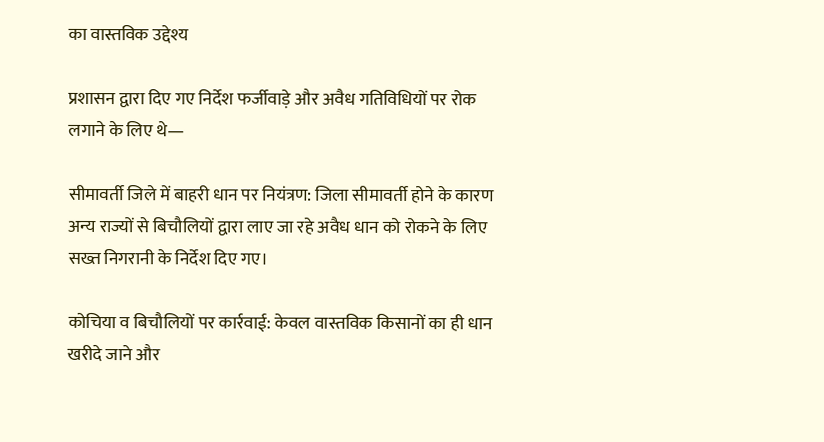का वास्तविक उद्देश्य

प्रशासन द्वारा दिए गए निर्देश फर्जीवाड़े और अवैध गतिविधियों पर रोक लगाने के लिए थे—

सीमावर्ती जिले में बाहरी धान पर नियंत्रण: जिला सीमावर्ती होने के कारण अन्य राज्यों से बिचौलियों द्वारा लाए जा रहे अवैध धान को रोकने के लिए सख्त निगरानी के निर्देश दिए गए।

कोचिया व बिचौलियों पर कार्रवाई: केवल वास्तविक किसानों का ही धान खरीदे जाने और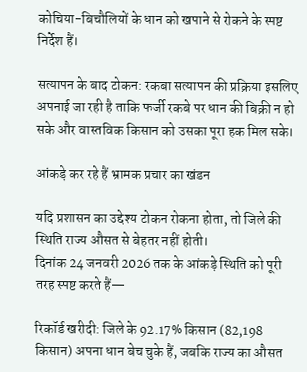कोचिया-बिचौलियों के धान को खपाने से रोकने के स्पष्ट निर्देश हैं।

सत्यापन के बाद टोकन: रकबा सत्यापन की प्रक्रिया इसलिए अपनाई जा रही है ताकि फर्जी रकबे पर धान की बिक्री न हो सके और वास्तविक किसान को उसका पूरा हक मिल सके।

आंकड़े कर रहे हैं भ्रामक प्रचार का खंडन

यदि प्रशासन का उद्देश्य टोकन रोकना होता, तो जिले की स्थिति राज्य औसत से बेहतर नहीं होती।
दिनांक 24 जनवरी 2026 तक के आंकड़े स्थिति को पूरी तरह स्पष्ट करते हैं—

रिकॉर्ड खरीदी: जिले के 92.17% किसान (82,198 किसान) अपना धान बेच चुके हैं, जबकि राज्य का औसत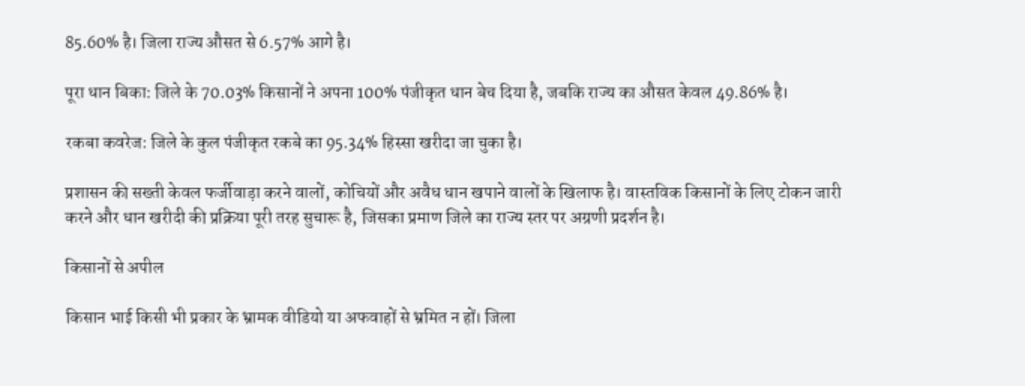85.60% है। जिला राज्य औसत से 6.57% आगे है।

पूरा धान बिका: जिले के 70.03% किसानों ने अपना 100% पंजीकृत धान बेच दिया है, जबकि राज्य का औसत केवल 49.86% है।

रकबा कवरेज: जिले के कुल पंजीकृत रकबे का 95.34% हिस्सा खरीदा जा चुका है।

प्रशासन की सख्ती केवल फर्जीवाड़ा करने वालों, कोचियों और अवैध धान खपाने वालों के खिलाफ है। वास्तविक किसानों के लिए टोकन जारी करने और धान खरीदी की प्रक्रिया पूरी तरह सुचारू है, जिसका प्रमाण जिले का राज्य स्तर पर अग्रणी प्रदर्शन है।

किसानों से अपील

किसान भाई किसी भी प्रकार के भ्रामक वीडियो या अफवाहों से भ्रमित न हों। जिला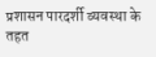प्रशासन पारदर्शी व्यवस्था के तहत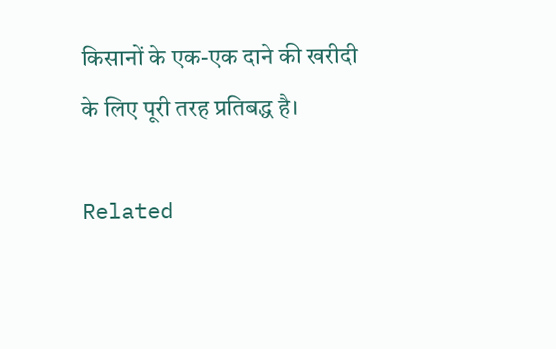किसानों के एक-एक दाने की खरीदी के लिए पूरी तरह प्रतिबद्ध है।

Related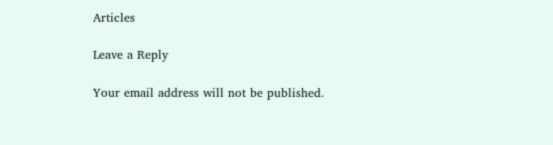Articles

Leave a Reply

Your email address will not be published.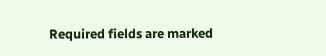Required fields are marked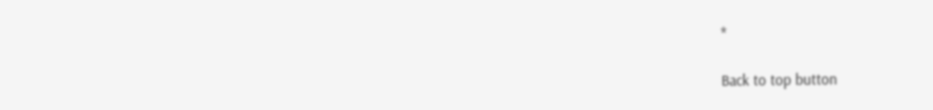*

Back to top button